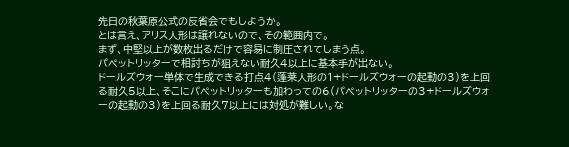先日の秋葉原公式の反省会でもしようか。
とは言え、アリス人形は譲れないので、その範囲内で。
まず、中堅以上が数枚出るだけで容易に制圧されてしまう点。
パペットリッターで相討ちが狙えない耐久4以上に基本手が出ない。
ドールズウォー単体で生成できる打点4(蓬莱人形の1+ドールズウォーの起動の3)を上回る耐久5以上、そこにパペットリッターも加わっての6(パペットリッターの3+ドールズウォーの起動の3)を上回る耐久7以上には対処が難しい。な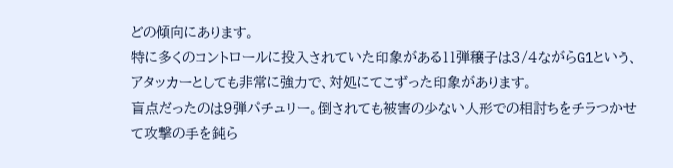どの傾向にあります。
特に多くのコントロールに投入されていた印象がある11弾穣子は3/4ながらG1という、アタッカーとしても非常に強力で、対処にてこずった印象があります。
盲点だったのは9弾パチュリー。倒されても被害の少ない人形での相討ちをチラつかせて攻撃の手を鈍ら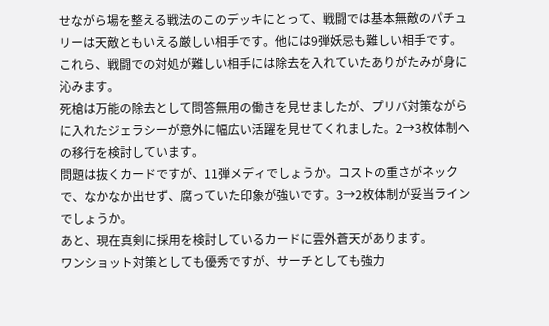せながら場を整える戦法のこのデッキにとって、戦闘では基本無敵のパチュリーは天敵ともいえる厳しい相手です。他には9弾妖忌も難しい相手です。
これら、戦闘での対処が難しい相手には除去を入れていたありがたみが身に沁みます。
死槍は万能の除去として問答無用の働きを見せましたが、プリバ対策ながらに入れたジェラシーが意外に幅広い活躍を見せてくれました。2→3枚体制への移行を検討しています。
問題は抜くカードですが、11弾メディでしょうか。コストの重さがネックで、なかなか出せず、腐っていた印象が強いです。3→2枚体制が妥当ラインでしょうか。
あと、現在真剣に採用を検討しているカードに雲外蒼天があります。
ワンショット対策としても優秀ですが、サーチとしても強力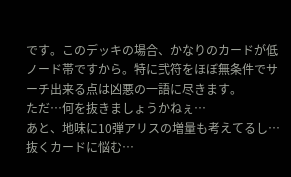です。このデッキの場合、かなりのカードが低ノード帯ですから。特に弐符をほぼ無条件でサーチ出来る点は凶悪の一語に尽きます。
ただ…何を抜きましょうかねぇ…
あと、地味に10弾アリスの増量も考えてるし…
抜くカードに悩む…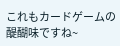これもカードゲームの醍醐味ですね~